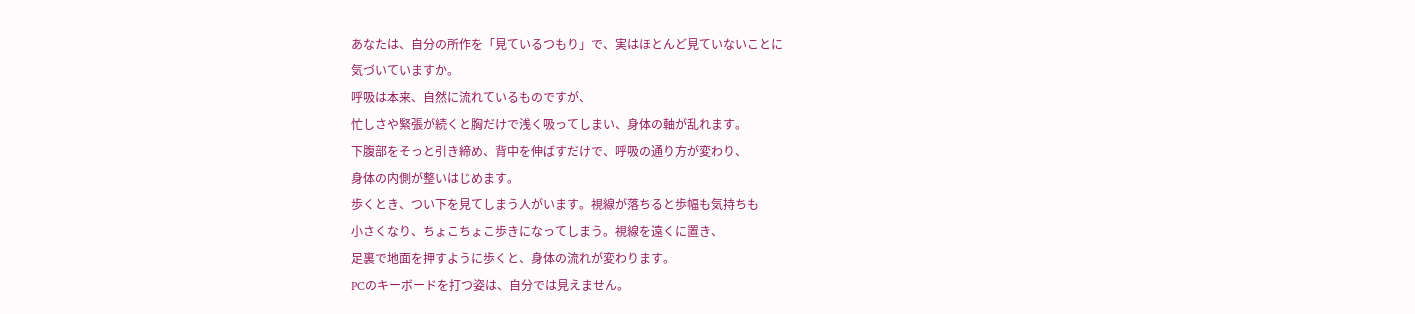あなたは、自分の所作を「見ているつもり」で、実はほとんど見ていないことに
気づいていますか。
呼吸は本来、自然に流れているものですが、
忙しさや緊張が続くと胸だけで浅く吸ってしまい、身体の軸が乱れます。
下腹部をそっと引き締め、背中を伸ばすだけで、呼吸の通り方が変わり、
身体の内側が整いはじめます。
歩くとき、つい下を見てしまう人がいます。視線が落ちると歩幅も気持ちも
小さくなり、ちょこちょこ歩きになってしまう。視線を遠くに置き、
足裏で地面を押すように歩くと、身体の流れが変わります。
PCのキーボードを打つ姿は、自分では見えません。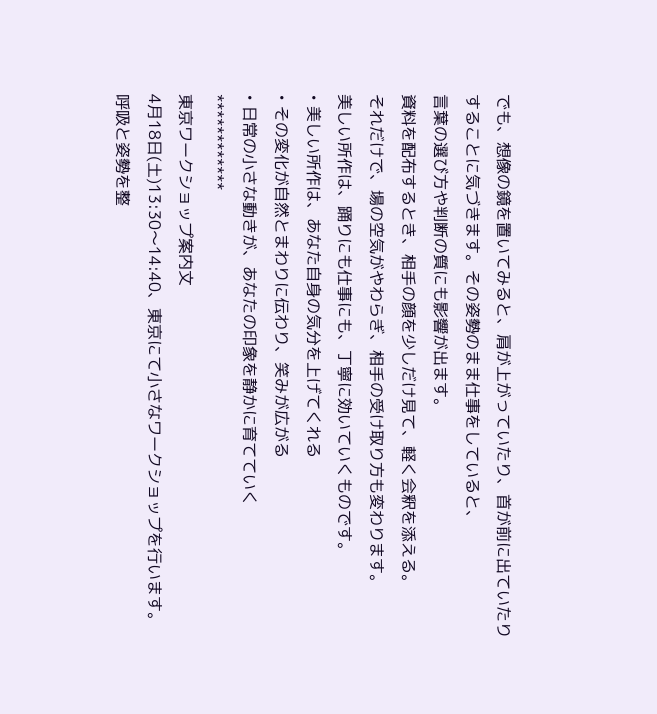でも、想像の鏡を置いてみると、肩が上がっていたり、首が前に出ていたり
することに気づきます。その姿勢のまま仕事をしていると、
言葉の選び方や判断の質にも影響が出ます。
資料を配布するとき、相手の顔を少しだけ見て、軽く会釈を添える。
それだけで、場の空気がやわらぎ、相手の受け取り方も変わります。
美しい所作は、踊りにも仕事にも、丁寧に効いていくものです。
• 美しい所作は、あなた自身の気分を上げてくれる
• その変化が自然とまわりに伝わり、笑みが広がる
• 日常の小さな動きが、あなたの印象を静かに育てていく
************
東京ワークショップ案内文
4月18日(土)13:30〜14:40、東京にて小さなワークショップを行います。
呼吸と姿勢を整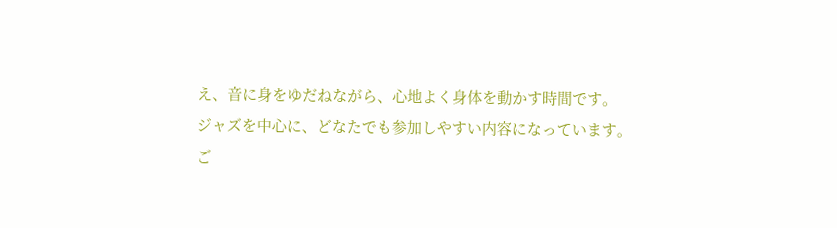え、音に身をゆだねながら、心地よく身体を動かす時間です。
ジャズを中心に、どなたでも参加しやすい内容になっています。
ご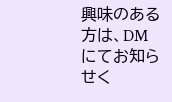興味のある方は、DMにてお知らせく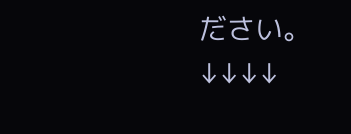ださい。
↓↓↓↓